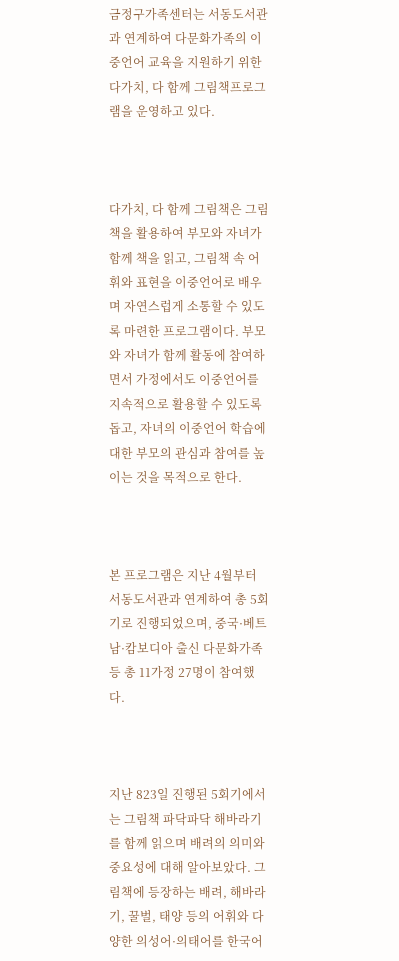금정구가족센터는 서동도서관과 연계하여 다문화가족의 이중언어 교육을 지원하기 위한 다가치, 다 함께 그림책프로그램을 운영하고 있다.



다가치, 다 함께 그림책은 그림책을 활용하여 부모와 자녀가 함께 책을 읽고, 그림책 속 어휘와 표현을 이중언어로 배우며 자연스럽게 소통할 수 있도록 마련한 프로그램이다. 부모와 자녀가 함께 활동에 참여하면서 가정에서도 이중언어를 지속적으로 활용할 수 있도록 돕고, 자녀의 이중언어 학습에 대한 부모의 관심과 참여를 높이는 것을 목적으로 한다.



본 프로그램은 지난 4월부터 서동도서관과 연계하여 총 5회기로 진행되었으며, 중국·베트남·캄보디아 출신 다문화가족 등 총 11가정 27명이 참여했다.



지난 823일 진행된 5회기에서는 그림책 파닥파닥 해바라기를 함께 읽으며 배려의 의미와 중요성에 대해 알아보았다. 그림책에 등장하는 배려, 해바라기, 꿀벌, 태양 등의 어휘와 다양한 의성어·의태어를 한국어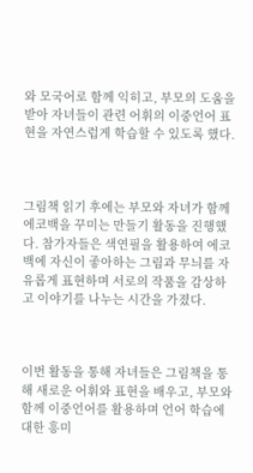와 모국어로 함께 익히고, 부모의 도움을 받아 자녀들이 관련 어휘의 이중언어 표현을 자연스럽게 학습할 수 있도록 했다.



그림책 읽기 후에는 부모와 자녀가 함께 에코백을 꾸미는 만들기 활동을 진행했다. 참가자들은 색연필을 활용하여 에코백에 자신이 좋아하는 그림과 무늬를 자유롭게 표현하며 서로의 작품을 감상하고 이야기를 나누는 시간을 가졌다.



이번 활동을 통해 자녀들은 그림책을 통해 새로운 어휘와 표현을 배우고, 부모와 함께 이중언어를 활용하며 언어 학습에 대한 흥미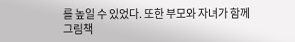를 높일 수 있었다. 또한 부모와 자녀가 함께 그림책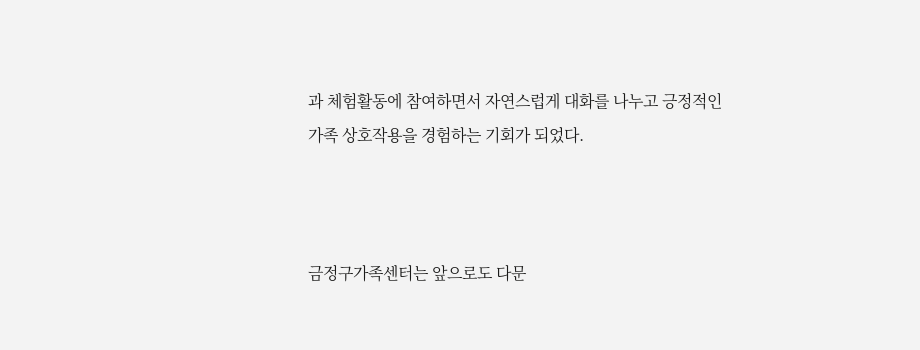과 체험활동에 참여하면서 자연스럽게 대화를 나누고 긍정적인 가족 상호작용을 경험하는 기회가 되었다.



금정구가족센터는 앞으로도 다문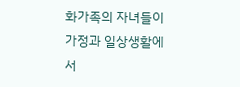화가족의 자녀들이 가정과 일상생활에서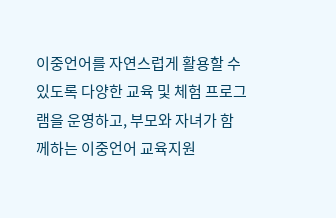이중언어를 자연스럽게 활용할 수 있도록 다양한 교육 및 체험 프로그램을 운영하고, 부모와 자녀가 함께하는 이중언어 교육지원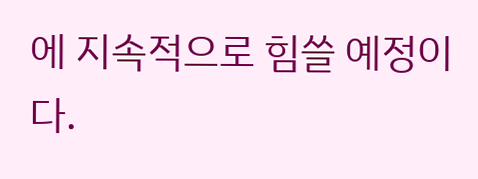에 지속적으로 힘쓸 예정이다.